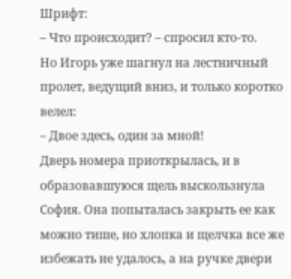Шрифт:
– Что происходит? – спросил кто-то.
Но Игорь уже шагнул на лестничный пролет, ведущий вниз, и только коротко велел:
– Двое здесь, один за мной!
Дверь номера приоткрылась, и в образовавшуюся щель выскользнула София. Она попыталась закрыть ее как можно тише, но хлопка и щелчка все же избежать не удалось, а на ручке двери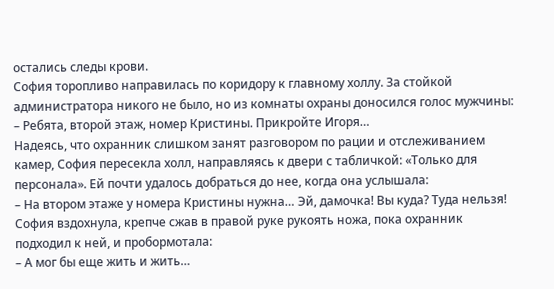остались следы крови.
София торопливо направилась по коридору к главному холлу. За стойкой администратора никого не было, но из комнаты охраны доносился голос мужчины:
– Ребята, второй этаж, номер Кристины. Прикройте Игоря…
Надеясь, что охранник слишком занят разговором по рации и отслеживанием камер, София пересекла холл, направляясь к двери с табличкой: «Только для персонала». Ей почти удалось добраться до нее, когда она услышала:
– На втором этаже у номера Кристины нужна… Эй, дамочка! Вы куда? Туда нельзя!
София вздохнула, крепче сжав в правой руке рукоять ножа, пока охранник подходил к ней, и пробормотала:
– А мог бы еще жить и жить…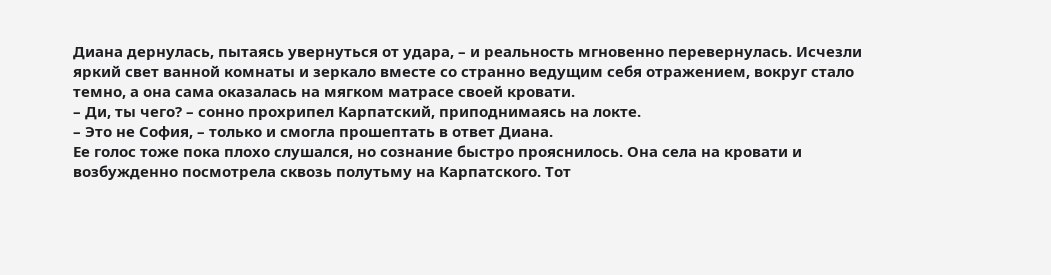Диана дернулась, пытаясь увернуться от удара, – и реальность мгновенно перевернулась. Исчезли яркий свет ванной комнаты и зеркало вместе со странно ведущим себя отражением, вокруг стало темно, а она сама оказалась на мягком матрасе своей кровати.
– Ди, ты чего? – сонно прохрипел Карпатский, приподнимаясь на локте.
– Это не София, – только и смогла прошептать в ответ Диана.
Ее голос тоже пока плохо слушался, но сознание быстро прояснилось. Она села на кровати и возбужденно посмотрела сквозь полутьму на Карпатского. Тот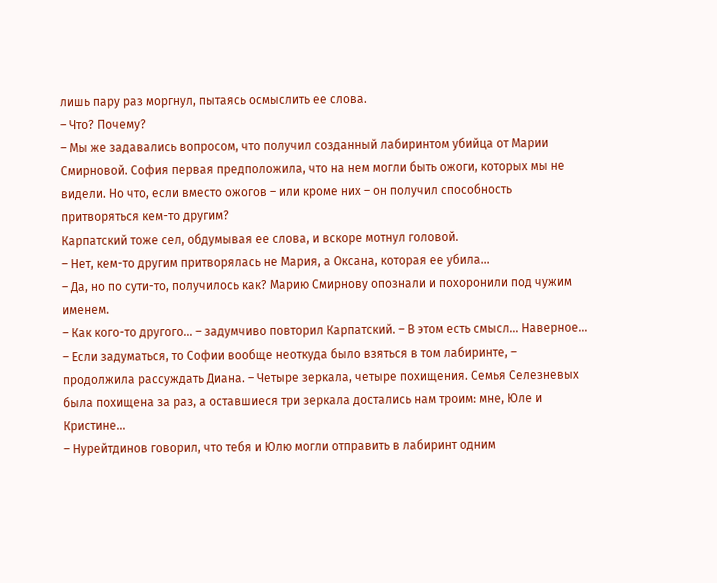лишь пару раз моргнул, пытаясь осмыслить ее слова.
– Что? Почему?
– Мы же задавались вопросом, что получил созданный лабиринтом убийца от Марии Смирновой. София первая предположила, что на нем могли быть ожоги, которых мы не видели. Но что, если вместо ожогов – или кроме них – он получил способность притворяться кем-то другим?
Карпатский тоже сел, обдумывая ее слова, и вскоре мотнул головой.
– Нет, кем-то другим притворялась не Мария, а Оксана, которая ее убила…
– Да, но по сути-то, получилось как? Марию Смирнову опознали и похоронили под чужим именем.
– Как кого-то другого… – задумчиво повторил Карпатский. – В этом есть смысл… Наверное…
– Если задуматься, то Софии вообще неоткуда было взяться в том лабиринте, – продолжила рассуждать Диана. – Четыре зеркала, четыре похищения. Семья Селезневых была похищена за раз, а оставшиеся три зеркала достались нам троим: мне, Юле и Кристине…
– Нурейтдинов говорил, что тебя и Юлю могли отправить в лабиринт одним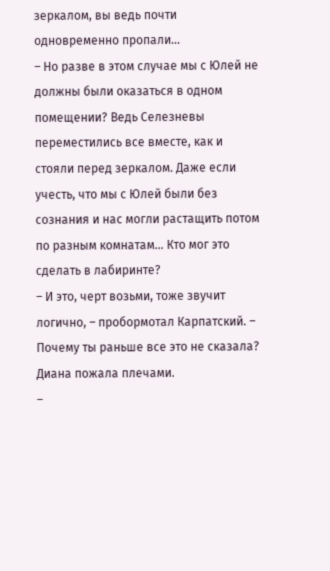зеркалом, вы ведь почти одновременно пропали…
– Но разве в этом случае мы с Юлей не должны были оказаться в одном помещении? Ведь Селезневы переместились все вместе, как и стояли перед зеркалом. Даже если учесть, что мы с Юлей были без сознания и нас могли растащить потом по разным комнатам… Кто мог это сделать в лабиринте?
– И это, черт возьми, тоже звучит логично, – пробормотал Карпатский. – Почему ты раньше все это не сказала?
Диана пожала плечами.
–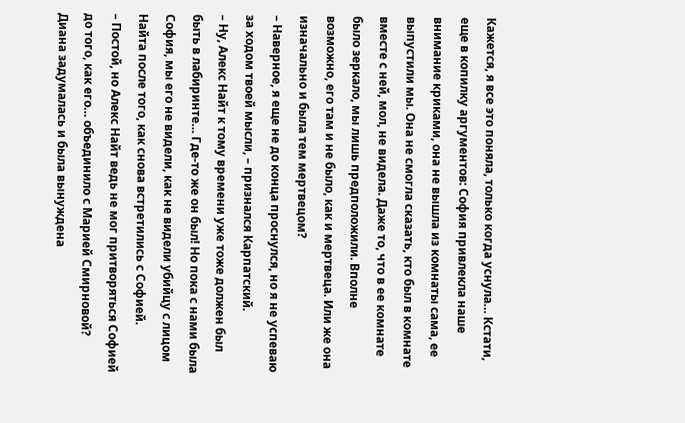Кажется, я все это поняла, только когда уснула… Кстати, еще в копилку аргументов: София привлекла наше внимание криками, она не вышла из комнаты сама, ее выпустили мы. Она не смогла сказать, кто был в комнате вместе с ней, мол, не видела. Даже то, что в ее комнате было зеркало, мы лишь предположили. Вполне возможно, его там и не было, как и мертвеца. Или же она изначально и была тем мертвецом?
– Наверное, я еще не до конца проснулся, но я не успеваю за ходом твоей мысли, – признался Карпатский.
– Ну, Алекс Найт к тому времени уже тоже должен был быть в лабиринте… Где-то же он был! Но пока с нами была София, мы его не видели, как не видели убийцу с лицом Найта после того, как снова встретились с Софией.
– Постой, но Алекс Найт ведь не мог притворяться Софией до того, как его… объединило с Марией Смирновой?
Диана задумалась и была вынуждена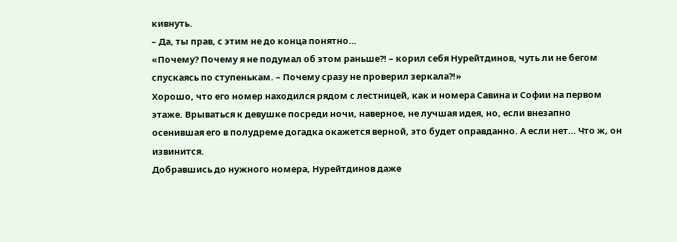кивнуть.
– Да, ты прав, с этим не до конца понятно…
«Почему? Почему я не подумал об этом раньше?! – корил себя Нурейтдинов, чуть ли не бегом спускаясь по ступенькам. – Почему сразу не проверил зеркала?!»
Хорошо, что его номер находился рядом с лестницей, как и номера Савина и Софии на первом этаже. Врываться к девушке посреди ночи, наверное, не лучшая идея, но, если внезапно осенившая его в полудреме догадка окажется верной, это будет оправданно. А если нет… Что ж, он извинится.
Добравшись до нужного номера, Нурейтдинов даже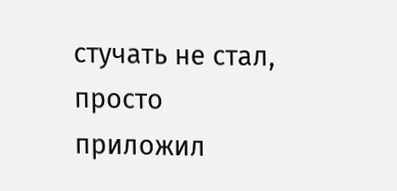стучать не стал, просто приложил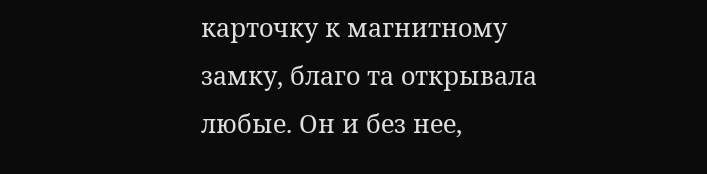карточку к магнитному замку, благо та открывала любые. Он и без нее,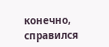конечно, справился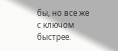бы, но все же с ключом быстрее.